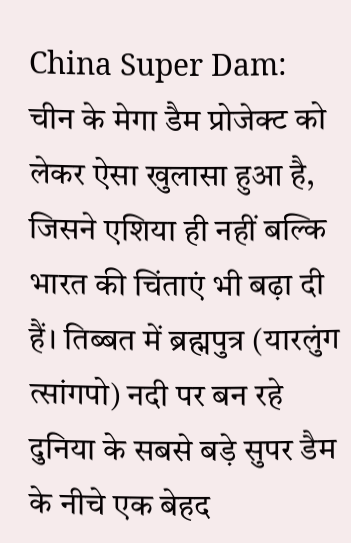China Super Dam: चीन के मेगा डैम प्रोजेक्ट को लेकर ऐसा खुलासा हुआ है, जिसने एशिया ही नहीं बल्कि भारत की चिंताएं भी बढ़ा दी हैं। तिब्बत में ब्रह्मपुत्र (यारलुंग त्सांगपो) नदी पर बन रहे दुनिया के सबसे बड़े सुपर डैम के नीचे एक बेहद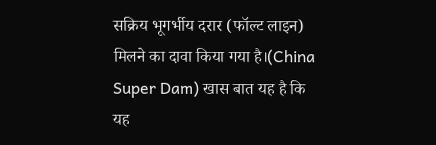सक्रिय भूगर्भीय दरार (फॉल्ट लाइन) मिलने का दावा किया गया है।(China Super Dam) खास बात यह है कि यह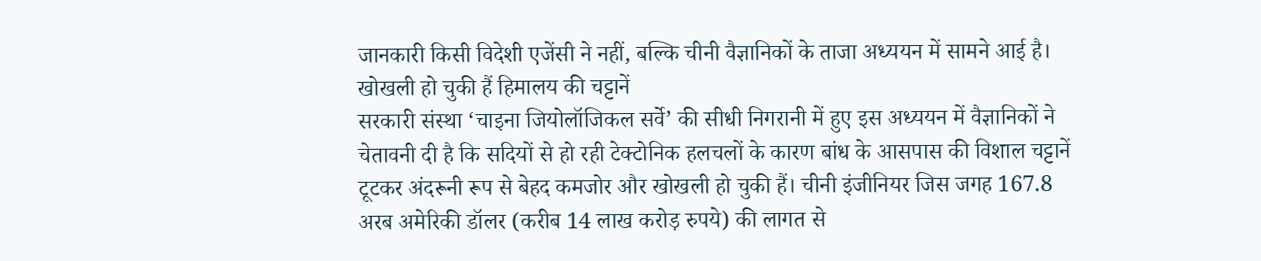जानकारी किसी विदेशी एजेंसी ने नहीं, बल्कि चीनी वैज्ञानिकों के ताजा अध्ययन में सामने आई है।
खोखली हो चुकी हैं हिमालय की चट्टानें
सरकारी संस्था ‘चाइना जियोलॉजिकल सर्वे’ की सीधी निगरानी में हुए इस अध्ययन में वैज्ञानिकों ने चेतावनी दी है कि सदियों से हो रही टेक्टोनिक हलचलों के कारण बांध के आसपास की विशाल चट्टानें टूटकर अंदरूनी रूप से बेहद कमजोर और खोखली हो चुकी हैं। चीनी इंजीनियर जिस जगह 167.8 अरब अमेरिकी डॉलर (करीब 14 लाख करोड़ रुपये) की लागत से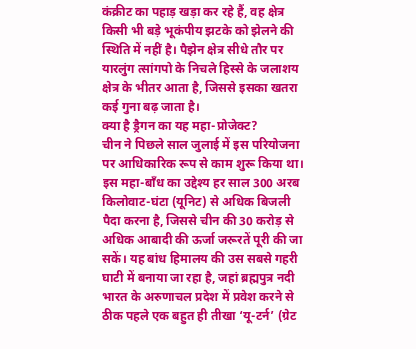कंक्रीट का पहाड़ खड़ा कर रहे हैं, वह क्षेत्र किसी भी बड़े भूकंपीय झटके को झेलने की स्थिति में नहीं है। पैझेन क्षेत्र सीधे तौर पर यारलुंग त्सांगपो के निचले हिस्से के जलाशय क्षेत्र के भीतर आता है, जिससे इसका खतरा कई गुना बढ़ जाता है।
क्या है ड्रैगन का यह महा-प्रोजेक्ट?
चीन ने पिछले साल जुलाई में इस परियोजना पर आधिकारिक रूप से काम शुरू किया था। इस महा-बाँध का उद्देश्य हर साल 300 अरब किलोवाट-घंटा (यूनिट) से अधिक बिजली पैदा करना है, जिससे चीन की 30 करोड़ से अधिक आबादी की ऊर्जा जरूरतें पूरी की जा सकें। यह बांध हिमालय की उस सबसे गहरी घाटी में बनाया जा रहा है, जहां ब्रह्मपुत्र नदी भारत के अरुणाचल प्रदेश में प्रवेश करने से ठीक पहले एक बहुत ही तीखा ‘यू-टर्न’ (ग्रेट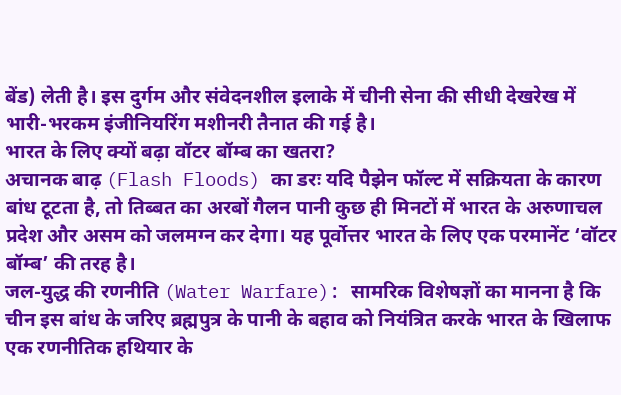बेंड) लेती है। इस दुर्गम और संवेदनशील इलाके में चीनी सेना की सीधी देखरेख में भारी-भरकम इंजीनियरिंग मशीनरी तैनात की गई है।
भारत के लिए क्यों बढ़ा वॉटर बॉम्ब का खतरा?
अचानक बाढ़ (Flash Floods) का डरः यदि पैझेन फॉल्ट में सक्रियता के कारण बांध टूटता है, तो तिब्बत का अरबों गैलन पानी कुछ ही मिनटों में भारत के अरुणाचल प्रदेश और असम को जलमग्न कर देगा। यह पूर्वोत्तर भारत के लिए एक परमानेंट ‘वॉटर बॉम्ब’ की तरह है।
जल-युद्ध की रणनीति (Water Warfare): सामरिक विशेषज्ञों का मानना है कि चीन इस बांध के जरिए ब्रह्मपुत्र के पानी के बहाव को नियंत्रित करके भारत के खिलाफ एक रणनीतिक हथियार के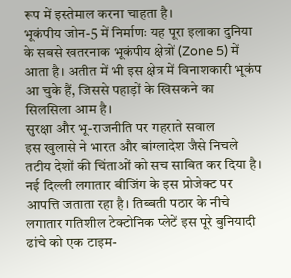रूप में इस्तेमाल करना चाहता है।
भूकंपीय जोन-5 में निर्माणः यह पूरा इलाका दुनिया के सबसे खतरनाक भूकंपीय क्षेत्रों (Zone 5) में आता है। अतीत में भी इस क्षेत्र में विनाशकारी भूकंप आ चुके हैं, जिससे पहाड़ों के खिसकने का सिलसिला आम है।
सुरक्षा और भू-राजनीति पर गहराते सवाल
इस खुलासे ने भारत और बांग्लादेश जैसे निचले तटीय देशों की चिंताओं को सच साबित कर दिया है। नई दिल्ली लगातार बीजिंग के इस प्रोजेक्ट पर आपत्ति जताता रहा है। तिब्बती पठार के नीचे लगातार गतिशील टेक्टोनिक प्लेटें इस पूरे बुनियादी ढांचे को एक टाइम-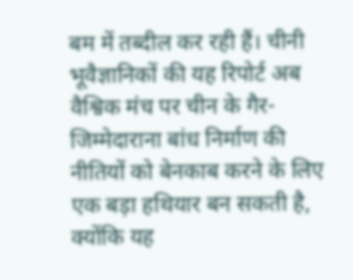बम में तब्दील कर रही हैं। चीनी भूवैज्ञानिकों की यह रिपोर्ट अब वैश्विक मंच पर चीन के गैर-जिम्मेदाराना बांध निर्माण की नीतियों को बेनकाब करने के लिए एक बड़ा हथियार बन सकती है, क्योंकि यह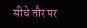सीधे तौर पर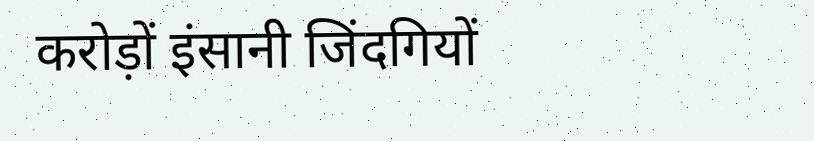करोड़ों इंसानी जिंदगियों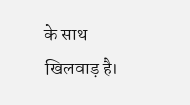के साथ खिलवाड़ है।